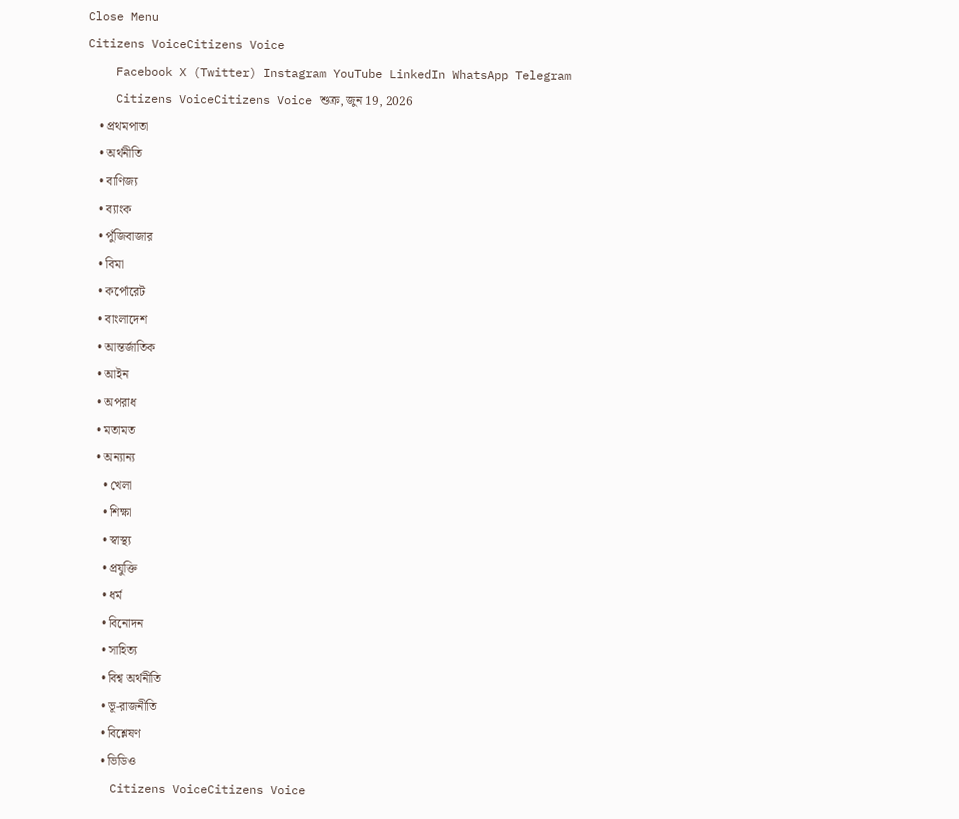Close Menu
Citizens VoiceCitizens Voice
    Facebook X (Twitter) Instagram YouTube LinkedIn WhatsApp Telegram
    Citizens VoiceCitizens Voice শুক্র, জুন 19, 2026
    • প্রথমপাতা
    • অর্থনীতি
    • বাণিজ্য
    • ব্যাংক
    • পুঁজিবাজার
    • বিমা
    • কর্পোরেট
    • বাংলাদেশ
    • আন্তর্জাতিক
    • আইন
    • অপরাধ
    • মতামত
    • অন্যান্য
      • খেলা
      • শিক্ষা
      • স্বাস্থ্য
      • প্রযুক্তি
      • ধর্ম
      • বিনোদন
      • সাহিত্য
      • বিশ্ব অর্থনীতি
      • ভূ-রাজনীতি
      • বিশ্লেষণ
      • ভিডিও
    Citizens VoiceCitizens Voice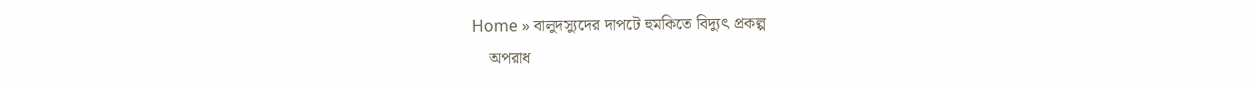Home » বালুদস্যুদের দাপটে হুমকিতে বিদ্যুৎ প্রকল্প
    অপরাধ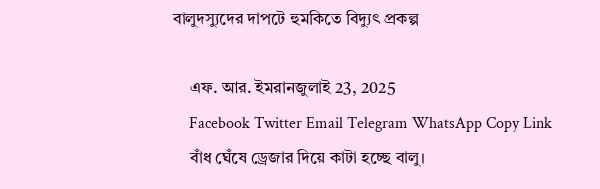বালুদস্যুদের দাপটে হুমকিতে বিদ্যুৎ প্রকল্প

    এফ. আর. ইমরানজুলাই 23, 2025
    Facebook Twitter Email Telegram WhatsApp Copy Link
    বাঁধ ঘেঁষে ড্রেজার দিয়ে কাটা হচ্ছে বালু।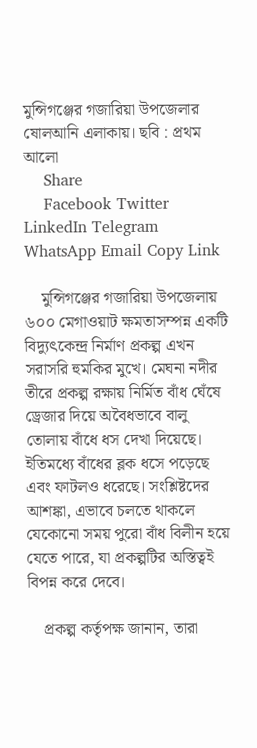মুন্সিগঞ্জের গজারিয়া উপজেলার ষোলআনি এলাকায়। ছবি : প্রথম আলো
    Share
    Facebook Twitter LinkedIn Telegram WhatsApp Email Copy Link

    মুন্সিগঞ্জের গজারিয়া উপজেলায় ৬০০ মেগাওয়াট ক্ষমতাসম্পন্ন একটি বিদ্যুৎকেন্দ্র নির্মাণ প্রকল্প এখন সরাসরি হুমকির মুখে। মেঘনা নদীর তীরে প্রকল্প রক্ষায় নির্মিত বাঁধ ঘেঁষে ড্রেজার দিয়ে অবৈধভাবে বালু তোলায় বাঁধে ধস দেখা দিয়েছে। ইতিমধ্যে বাঁধের ব্লক ধসে পড়েছে এবং ফাটলও ধরেছে। সংশ্লিষ্টদের আশঙ্কা, এভাবে চলতে থাকলে যেকোনো সময় পুরো বাঁধ বিলীন হয়ে যেতে পারে, যা প্রকল্পটির অস্তিত্বই বিপন্ন করে দেবে।

    প্রকল্প কর্তৃপক্ষ জানান, তারা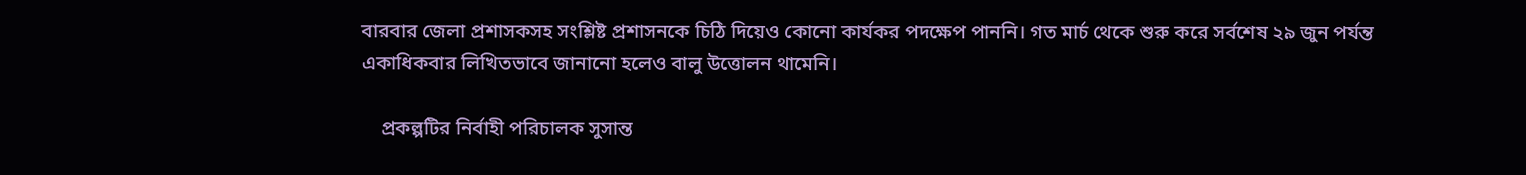বারবার জেলা প্রশাসকসহ সংশ্লিষ্ট প্রশাসনকে চিঠি দিয়েও কোনো কার্যকর পদক্ষেপ পাননি। গত মার্চ থেকে শুরু করে সর্বশেষ ২৯ জুন পর্যন্ত একাধিকবার লিখিতভাবে জানানো হলেও বালু উত্তোলন থামেনি।

    প্রকল্পটির নির্বাহী পরিচালক সুসান্ত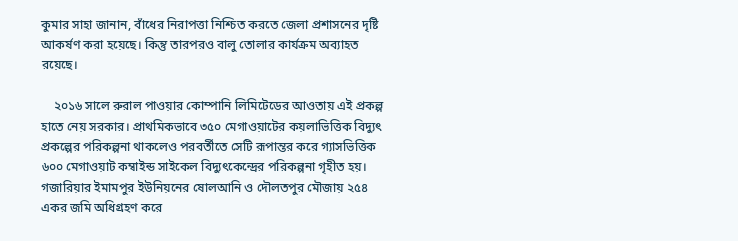কুমার সাহা জানান, বাঁধের নিরাপত্তা নিশ্চিত করতে জেলা প্রশাসনের দৃষ্টি আকর্ষণ করা হয়েছে। কিন্তু তারপরও বালু তোলার কার্যক্রম অব্যাহত রয়েছে।

    ২০১৬ সালে রুরাল পাওয়ার কোম্পানি লিমিটেডের আওতায় এই প্রকল্প হাতে নেয় সরকার। প্রাথমিকভাবে ৩৫০ মেগাওয়াটের কয়লাভিত্তিক বিদ্যুৎ প্রকল্পের পরিকল্পনা থাকলেও পরবর্তীতে সেটি রূপান্তর করে গ্যাসভিত্তিক ৬০০ মেগাওয়াট কম্বাইন্ড সাইকেল বিদ্যুৎকেন্দ্রের পরিকল্পনা গৃহীত হয়। গজারিয়ার ইমামপুর ইউনিয়নের ষোলআনি ও দৌলতপুর মৌজায় ২৫৪ একর জমি অধিগ্রহণ করে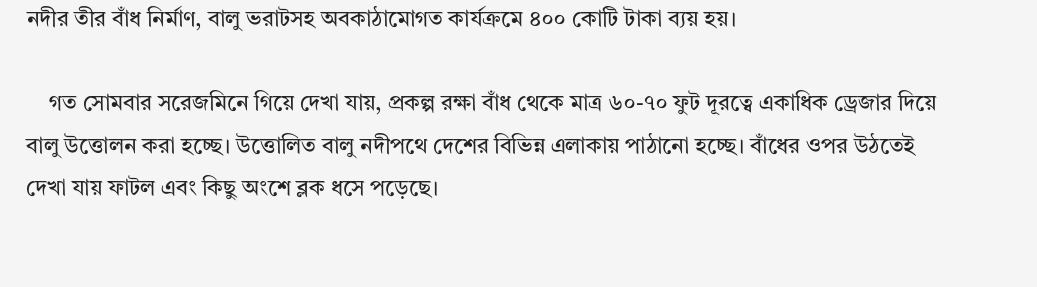নদীর তীর বাঁধ নির্মাণ, বালু ভরাটসহ অবকাঠামোগত কার্যক্রমে ৪০০ কোটি টাকা ব্যয় হয়।

    গত সোমবার সরেজমিনে গিয়ে দেখা যায়, প্রকল্প রক্ষা বাঁধ থেকে মাত্র ৬০-৭০ ফুট দূরত্বে একাধিক ড্রেজার দিয়ে বালু উত্তোলন করা হচ্ছে। উত্তোলিত বালু নদীপথে দেশের বিভিন্ন এলাকায় পাঠানো হচ্ছে। বাঁধের ওপর উঠতেই দেখা যায় ফাটল এবং কিছু অংশে ব্লক ধসে পড়েছে।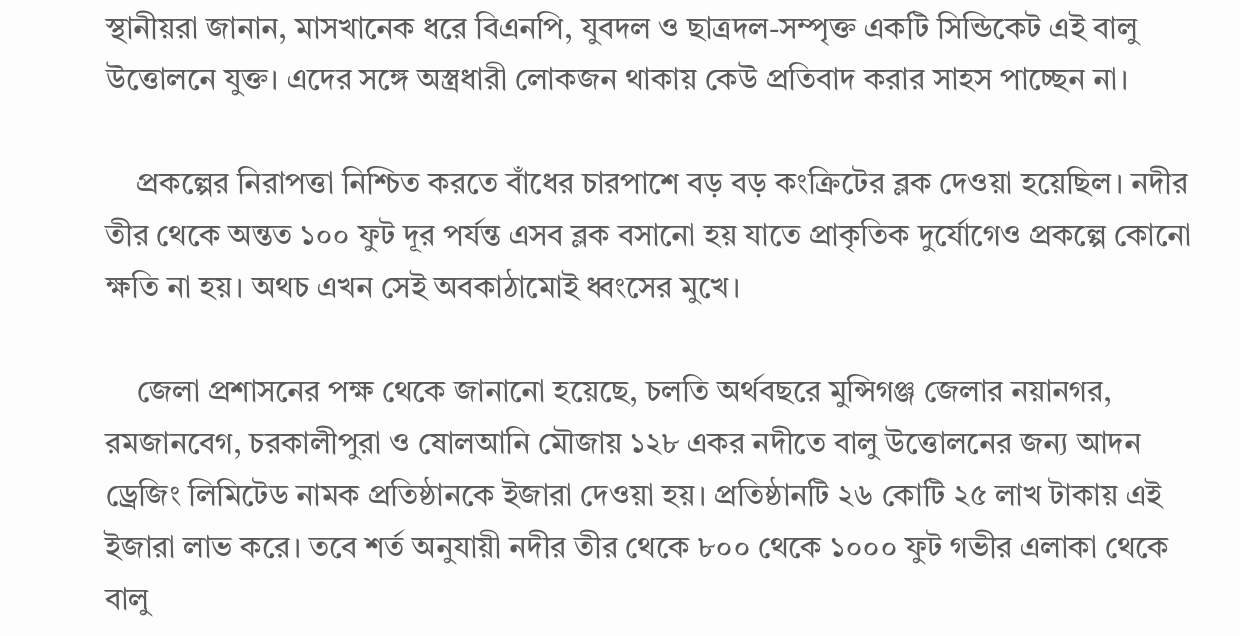স্থানীয়রা জানান, মাসখানেক ধরে বিএনপি, যুবদল ও ছাত্রদল-সম্পৃক্ত একটি সিন্ডিকেট এই বালু উত্তোলনে যুক্ত। এদের সঙ্গে অস্ত্রধারী লোকজন থাকায় কেউ প্রতিবাদ করার সাহস পাচ্ছেন না।

    প্রকল্পের নিরাপত্তা নিশ্চিত করতে বাঁধের চারপাশে বড় বড় কংক্রিটের ব্লক দেওয়া হয়েছিল। নদীর তীর থেকে অন্তত ১০০ ফুট দূর পর্যন্ত এসব ব্লক বসানো হয় যাতে প্রাকৃতিক দুর্যোগেও প্রকল্পে কোনো ক্ষতি না হয়। অথচ এখন সেই অবকাঠামোই ধ্বংসের মুখে।

    জেলা প্রশাসনের পক্ষ থেকে জানানো হয়েছে, চলতি অর্থবছরে মুন্সিগঞ্জ জেলার নয়ানগর, রমজানবেগ, চরকালীপুরা ও ষোলআনি মৌজায় ১২৮ একর নদীতে বালু উত্তোলনের জন্য আদন ড্রেজিং লিমিটেড নামক প্রতিষ্ঠানকে ইজারা দেওয়া হয়। প্রতিষ্ঠানটি ২৬ কোটি ২৫ লাখ টাকায় এই ইজারা লাভ করে। তবে শর্ত অনুযায়ী নদীর তীর থেকে ৮০০ থেকে ১০০০ ফুট গভীর এলাকা থেকে বালু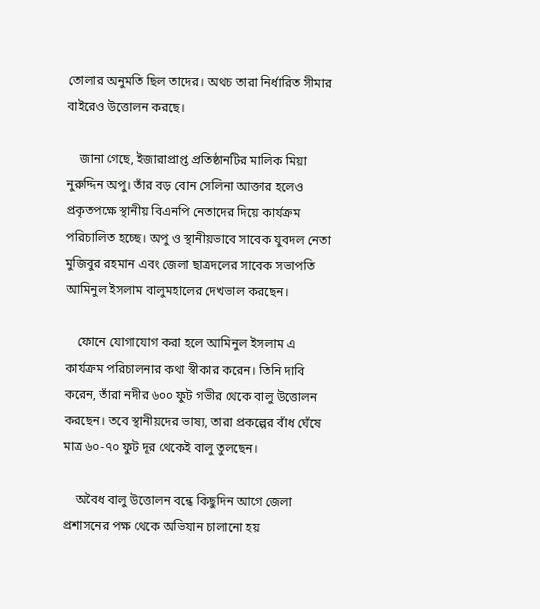তোলার অনুমতি ছিল তাদের। অথচ তারা নির্ধারিত সীমার বাইরেও উত্তোলন করছে।

    জানা গেছে, ইজারাপ্রাপ্ত প্রতিষ্ঠানটির মালিক মিয়া নুরুদ্দিন অপু। তাঁর বড় বোন সেলিনা আক্তার হলেও প্রকৃতপক্ষে স্থানীয় বিএনপি নেতাদের দিয়ে কার্যক্রম পরিচালিত হচ্ছে। অপু ও স্থানীয়ভাবে সাবেক যুবদল নেতা মুজিবুর রহমান এবং জেলা ছাত্রদলের সাবেক সভাপতি আমিনুল ইসলাম বালুমহালের দেখভাল করছেন।

    ফোনে যোগাযোগ করা হলে আমিনুল ইসলাম এ কার্যক্রম পরিচালনার কথা স্বীকার করেন। তিনি দাবি করেন, তাঁরা নদীর ৬০০ ফুট গভীর থেকে বালু উত্তোলন করছেন। তবে স্থানীয়দের ভাষ্য, তারা প্রকল্পের বাঁধ ঘেঁষে মাত্র ৬০-৭০ ফুট দূর থেকেই বালু তুলছেন।

    অবৈধ বালু উত্তোলন বন্ধে কিছুদিন আগে জেলা প্রশাসনের পক্ষ থেকে অভিযান চালানো হয়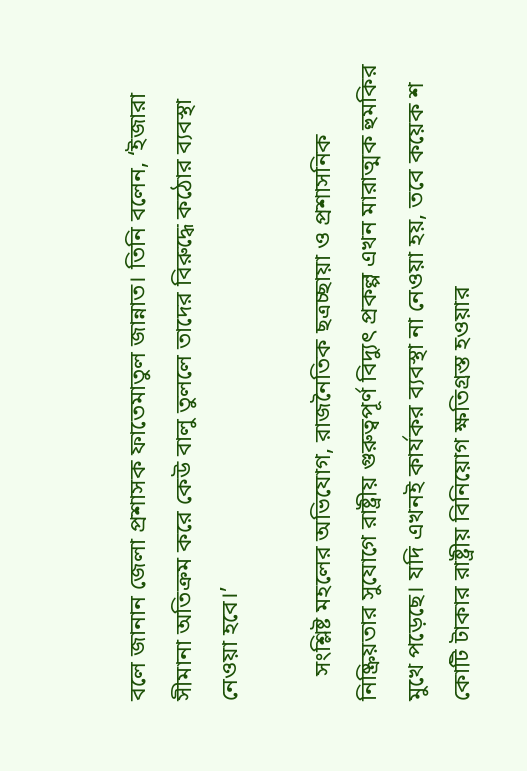বলে জানান জেলা প্রশাসক ফাতেমাতুল জান্নাত। তিনি বলেন, ‘ইজারা সীমানা অতিক্রম করে কেউ বালু তুললে তাদের বিরুদ্ধে কঠোর ব্যবস্থা নেওয়া হবে।’

    সংশ্লিষ্ট মহলের অভিযোগ, রাজনৈতিক ছত্রচ্ছায়া ও প্রশাসনিক নিষ্ক্রিয়তার সুযোগে রাষ্ট্রীয় গুরুত্বপূর্ণ বিদ্যুৎ প্রকল্প এখন মারাত্মক হুমকির মুখে পড়েছে। যদি এখনই কার্যকর ব্যবস্থা না নেওয়া হয়, তবে কয়েক শ কোটি টাকার রাষ্ট্রীয় বিনিয়োগ ক্ষতিগ্রস্ত হওয়ার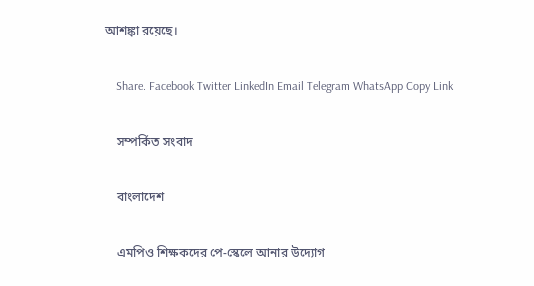আশঙ্কা রয়েছে।

    Share. Facebook Twitter LinkedIn Email Telegram WhatsApp Copy Link

    সম্পর্কিত সংবাদ

    বাংলাদেশ

    এমপিও শিক্ষকদের পে-স্কেলে আনার উদ্যোগ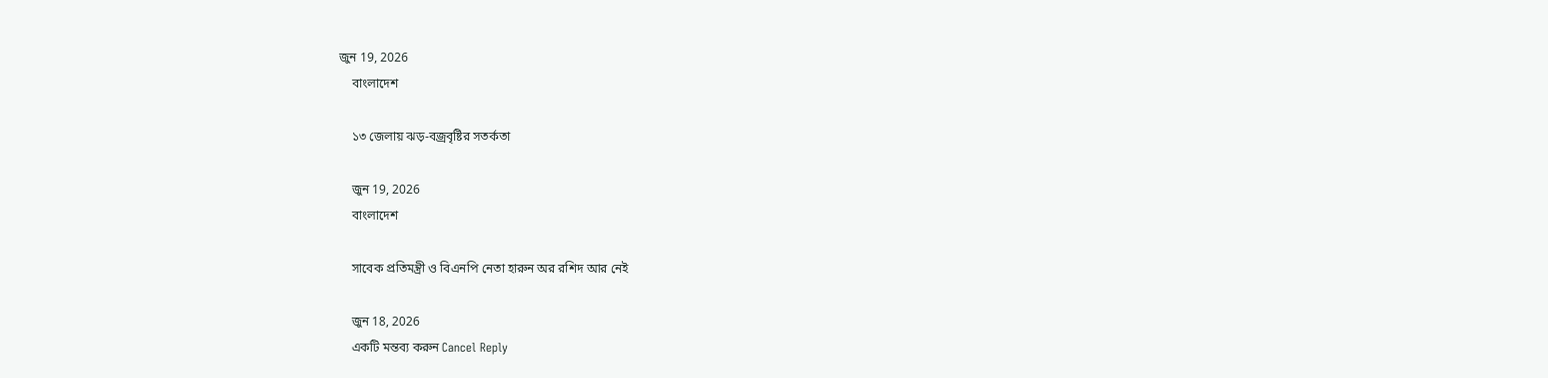জুন 19, 2026
    বাংলাদেশ

    ১৩ জেলায় ঝড়-বজ্রবৃষ্টির সতর্কতা

    জুন 19, 2026
    বাংলাদেশ

    সাবেক প্রতিমন্ত্রী ও বিএনপি নেতা হারুন অর রশিদ আর নেই

    জুন 18, 2026
    একটি মন্তব্য করুন Cancel Reply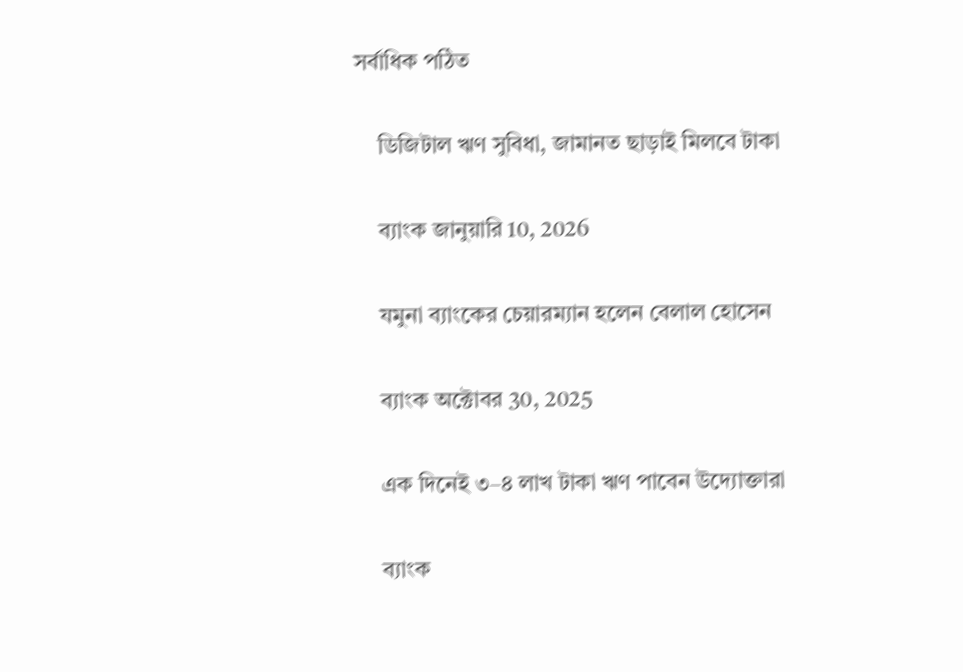সর্বাধিক পঠিত

    ডিজিটাল ঋণ সুবিধা, জামানত ছাড়াই মিলবে টাকা

    ব্যাংক জানুয়ারি 10, 2026

    যমুনা ব্যাংকের চেয়ারম্যান হলেন বেলাল হোসেন

    ব্যাংক অক্টোবর 30, 2025

    এক দিনেই ৩–৪ লাখ টাকা ঋণ পাবেন উদ্যোক্তারা

    ব্যাংক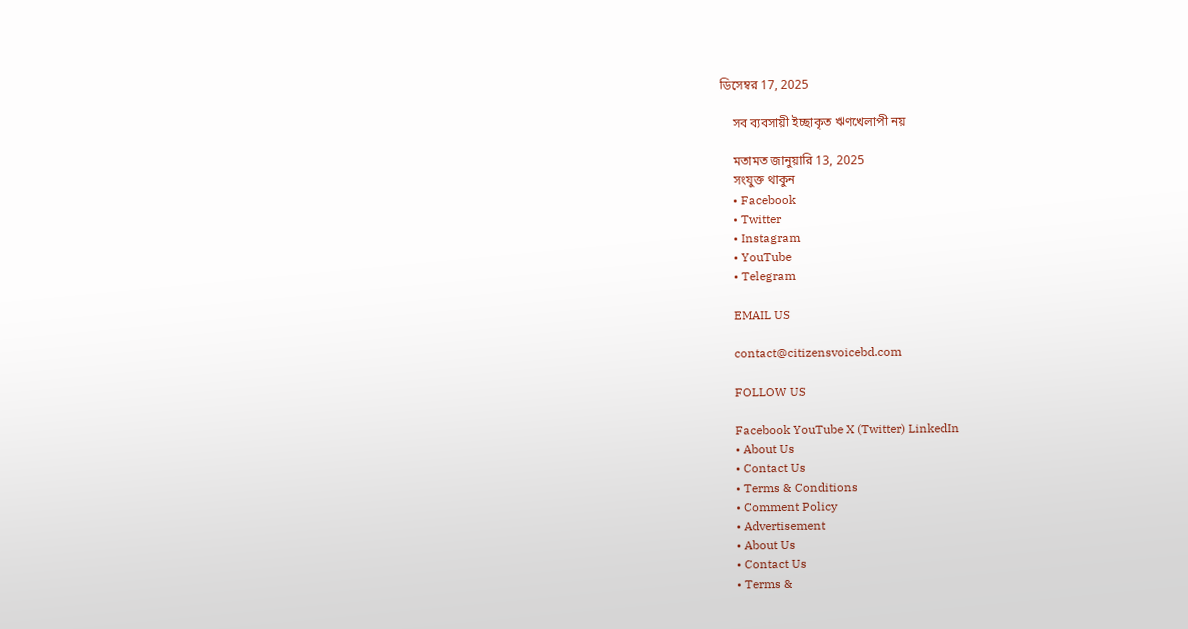ডিসেম্বর 17, 2025

    সব ব্যবসায়ী ইচ্ছাকৃত ঋণখেলাপী নয়

    মতামত জানুয়ারি 13, 2025
    সংযুক্ত থাকুন
    • Facebook
    • Twitter
    • Instagram
    • YouTube
    • Telegram

    EMAIL US

    contact@citizensvoicebd.com

    FOLLOW US

    Facebook YouTube X (Twitter) LinkedIn
    • About Us
    • Contact Us
    • Terms & Conditions
    • Comment Policy
    • Advertisement
    • About Us
    • Contact Us
    • Terms &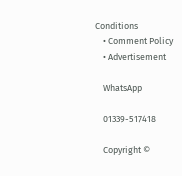Conditions
    • Comment Policy
    • Advertisement

    WhatsApp

    01339-517418

    Copyright ©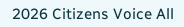2026 Citizens Voice All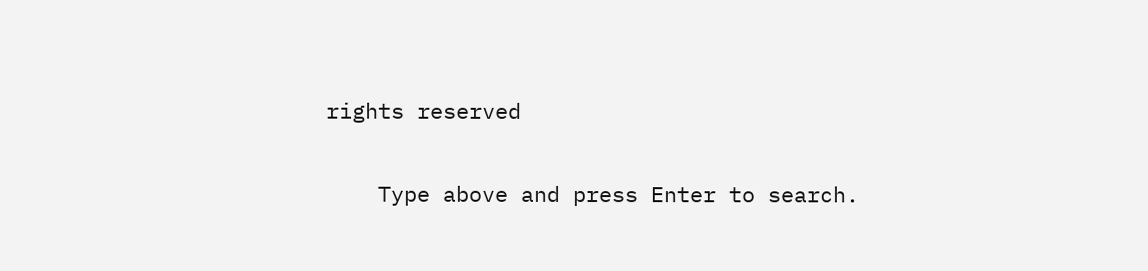rights reserved

    Type above and press Enter to search.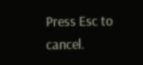Press Esc to cancel.